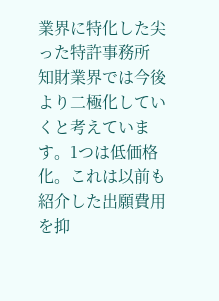業界に特化した尖った特許事務所
知財業界では今後より二極化していくと考えています。1つは低価格化。これは以前も紹介した出願費用を抑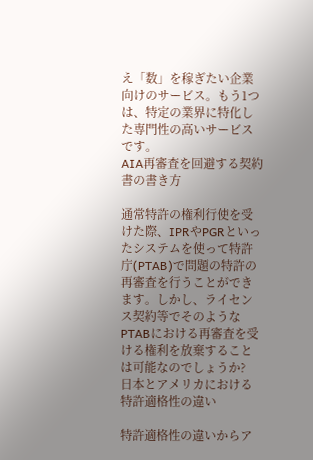え「数」を稼ぎたい企業向けのサービス。もう1つは、特定の業界に特化した専門性の高いサービスです。
AIA再審査を回避する契約書の書き方

通常特許の権利行使を受けた際、IPRやPGRといったシステムを使って特許庁(PTAB)で問題の特許の再審査を行うことができます。しかし、ライセンス契約等でそのようなPTABにおける再審査を受ける権利を放棄することは可能なのでしょうか?
日本とアメリカにおける特許適格性の違い

特許適格性の違いからア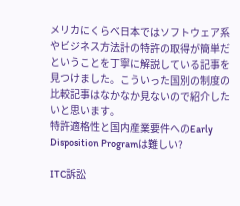メリカにくらべ日本ではソフトウェア系やビジネス方法計の特許の取得が簡単だということを丁寧に解説している記事を見つけました。こういった国別の制度の比較記事はなかなか見ないので紹介したいと思います。
特許適格性と国内産業要件へのEarly Disposition Programは難しい?

ITC訴訟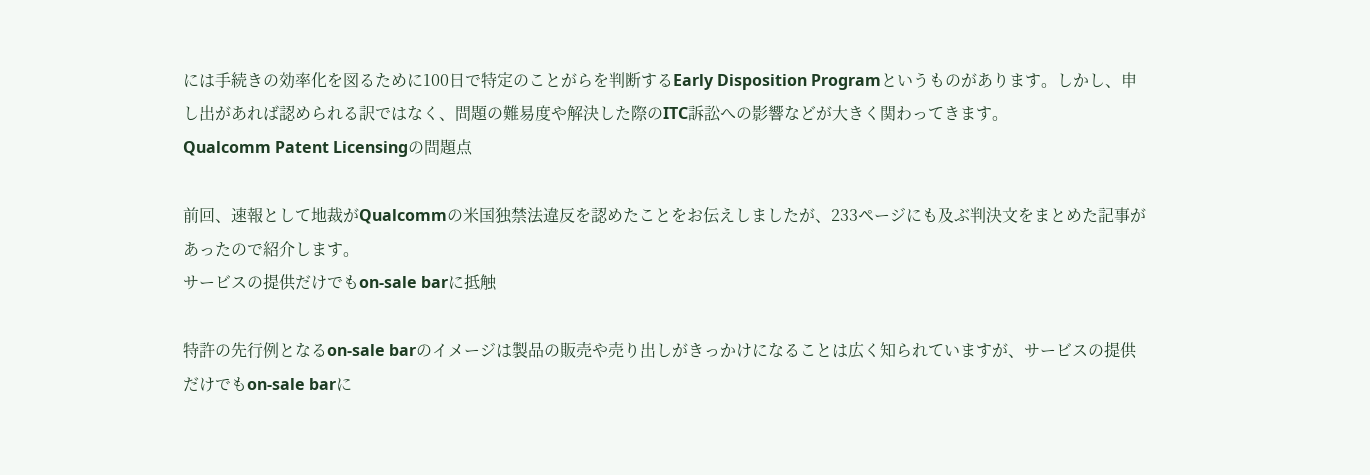には手続きの効率化を図るために100日で特定のことがらを判断するEarly Disposition Programというものがあります。しかし、申し出があれば認められる訳ではなく、問題の難易度や解決した際のITC訴訟への影響などが大きく関わってきます。
Qualcomm Patent Licensingの問題点

前回、速報として地裁がQualcommの米国独禁法違反を認めたことをお伝えしましたが、233ページにも及ぶ判決文をまとめた記事があったので紹介します。
サービスの提供だけでもon-sale barに抵触

特許の先行例となるon-sale barのイメージは製品の販売や売り出しがきっかけになることは広く知られていますが、サービスの提供だけでもon-sale barに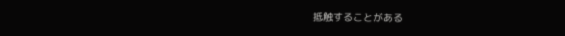抵触することがある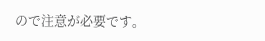ので注意が必要です。